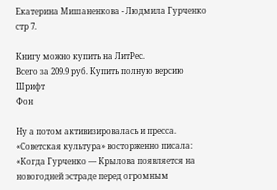Екатерина Мишаненкова - Людмила Гурченко стр 7.

Книгу можно купить на ЛитРес.
Всего за 209.9 руб. Купить полную версию
Шрифт
Фон

Ну а потом активизировалась и пресса. «Советская культура» восторженно писала: «Когда Гурченко — Крылова появляется на новогодней эстраде перед огромным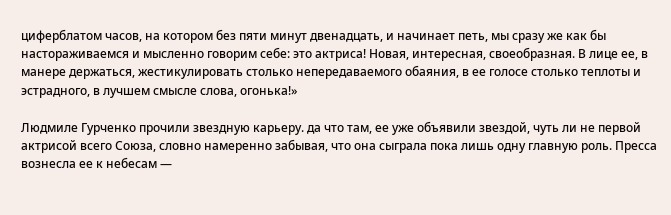циферблатом часов, на котором без пяти минут двенадцать, и начинает петь, мы сразу же как бы настораживаемся и мысленно говорим себе: это актриса! Новая, интересная, своеобразная. В лице ее, в манере держаться, жестикулировать столько непередаваемого обаяния, в ее голосе столько теплоты и эстрадного, в лучшем смысле слова, огонька!»

Людмиле Гурченко прочили звездную карьеру. да что там, ее уже объявили звездой, чуть ли не первой актрисой всего Союза, словно намеренно забывая, что она сыграла пока лишь одну главную роль. Пресса вознесла ее к небесам —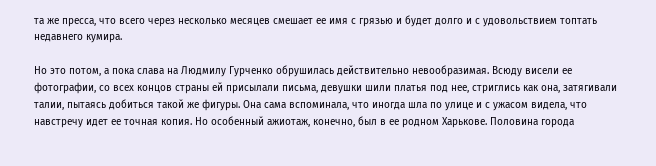та же пресса, что всего через несколько месяцев смешает ее имя с грязью и будет долго и с удовольствием топтать недавнего кумира.

Но это потом, а пока слава на Людмилу Гурченко обрушилась действительно невообразимая. Всюду висели ее фотографии, со всех концов страны ей присылали письма, девушки шили платья под нее, стриглись как она, затягивали талии, пытаясь добиться такой же фигуры. Она сама вспоминала, что иногда шла по улице и с ужасом видела, что навстречу идет ее точная копия. Но особенный ажиотаж, конечно, был в ее родном Харькове. Половина города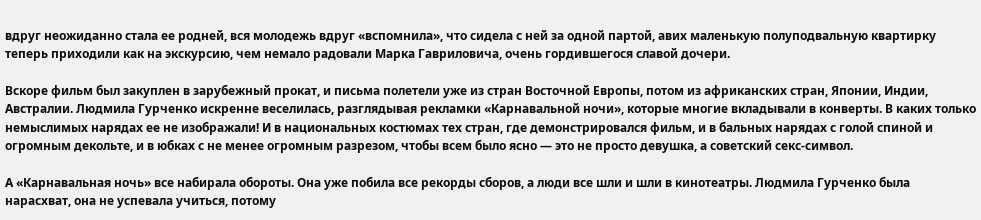вдруг неожиданно стала ее родней, вся молодежь вдруг «вспомнила», что сидела с ней за одной партой, авих маленькую полуподвальную квартирку теперь приходили как на экскурсию, чем немало радовали Марка Гавриловича, очень гордившегося славой дочери.

Вскоре фильм был закуплен в зарубежный прокат, и письма полетели уже из стран Восточной Европы, потом из африканских стран, Японии, Индии, Австралии. Людмила Гурченко искренне веселилась, разглядывая рекламки «Карнавальной ночи», которые многие вкладывали в конверты. В каких только немыслимых нарядах ее не изображали! И в национальных костюмах тех стран, где демонстрировался фильм, и в бальных нарядах с голой спиной и огромным декольте, и в юбках с не менее огромным разрезом, чтобы всем было ясно — это не просто девушка, а советский секс-символ.

А «Карнавальная ночь» все набирала обороты. Она уже побила все рекорды сборов, а люди все шли и шли в кинотеатры. Людмила Гурченко была нарасхват, она не успевала учиться, потому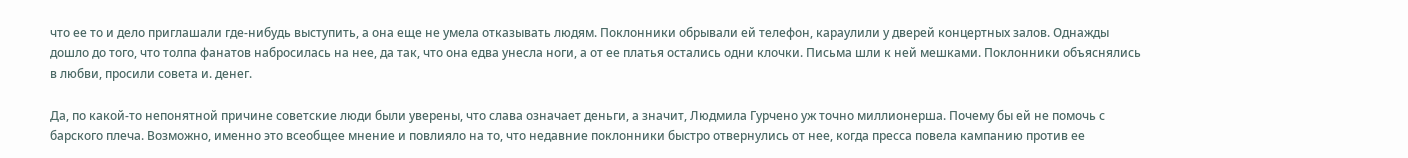что ее то и дело приглашали где-нибудь выступить, а она еще не умела отказывать людям. Поклонники обрывали ей телефон, караулили у дверей концертных залов. Однажды дошло до того, что толпа фанатов набросилась на нее, да так, что она едва унесла ноги, а от ее платья остались одни клочки. Письма шли к ней мешками. Поклонники объяснялись в любви, просили совета и. денег.

Да, по какой-то непонятной причине советские люди были уверены, что слава означает деньги, а значит, Людмила Гурчено уж точно миллионерша. Почему бы ей не помочь с барского плеча. Возможно, именно это всеобщее мнение и повлияло на то, что недавние поклонники быстро отвернулись от нее, когда пресса повела кампанию против ее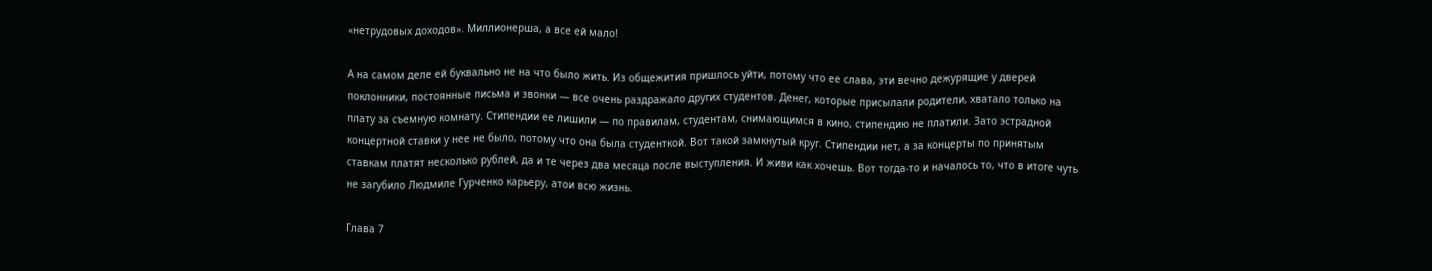«нетрудовых доходов». Миллионерша, а все ей мало!

А на самом деле ей буквально не на что было жить. Из общежития пришлось уйти, потому что ее слава, эти вечно дежурящие у дверей поклонники, постоянные письма и звонки — все очень раздражало других студентов. Денег, которые присылали родители, хватало только на плату за съемную комнату. Стипендии ее лишили — по правилам, студентам, снимающимся в кино, стипендию не платили. Зато эстрадной концертной ставки у нее не было, потому что она была студенткой. Вот такой замкнутый круг. Стипендии нет, а за концерты по принятым ставкам платят несколько рублей, да и те через два месяца после выступления. И живи как хочешь. Вот тогда-то и началось то, что в итоге чуть не загубило Людмиле Гурченко карьеру, атои всю жизнь.

Глава 7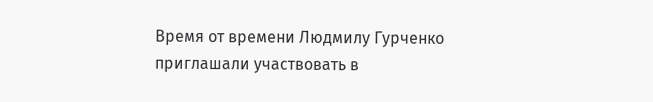Время от времени Людмилу Гурченко приглашали участвовать в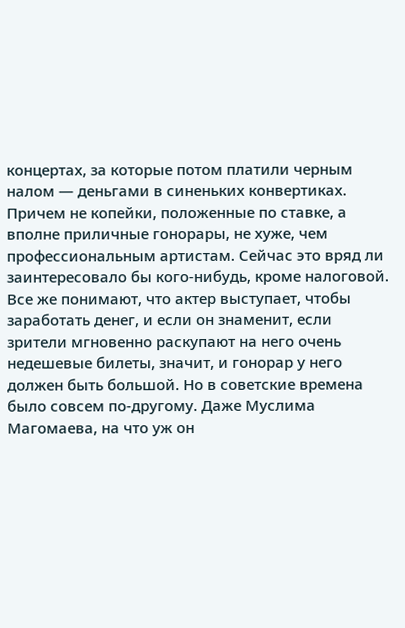концертах, за которые потом платили черным налом — деньгами в синеньких конвертиках. Причем не копейки, положенные по ставке, а вполне приличные гонорары, не хуже, чем профессиональным артистам. Сейчас это вряд ли заинтересовало бы кого-нибудь, кроме налоговой. Все же понимают, что актер выступает, чтобы заработать денег, и если он знаменит, если зрители мгновенно раскупают на него очень недешевые билеты, значит, и гонорар у него должен быть большой. Но в советские времена было совсем по-другому. Даже Муслима Магомаева, на что уж он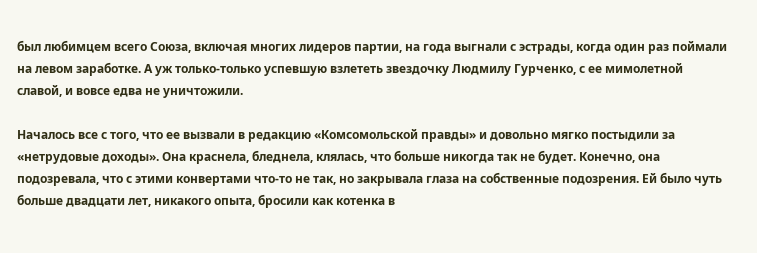был любимцем всего Союза, включая многих лидеров партии, на года выгнали с эстрады, когда один раз поймали на левом заработке. А уж только-только успевшую взлететь звездочку Людмилу Гурченко, с ее мимолетной славой, и вовсе едва не уничтожили.

Началось все с того, что ее вызвали в редакцию «Комсомольской правды» и довольно мягко постыдили за «нетрудовые доходы». Она краснела, бледнела, клялась, что больше никогда так не будет. Конечно, она подозревала, что с этими конвертами что-то не так, но закрывала глаза на собственные подозрения. Ей было чуть больше двадцати лет, никакого опыта, бросили как котенка в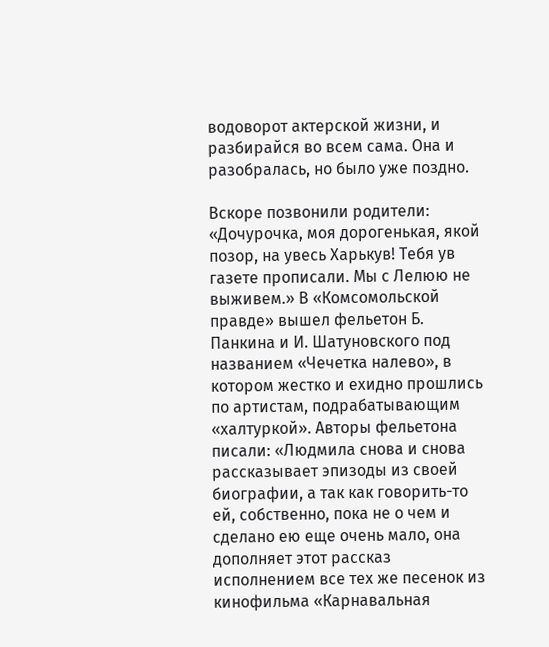водоворот актерской жизни, и разбирайся во всем сама. Она и разобралась, но было уже поздно.

Вскоре позвонили родители: «Дочурочка, моя дорогенькая, якой позор, на увесь Харькув! Тебя ув газете прописали. Мы с Лелюю не выживем.» В «Комсомольской правде» вышел фельетон Б. Панкина и И. Шатуновского под названием «Чечетка налево», в котором жестко и ехидно прошлись по артистам, подрабатывающим «халтуркой». Авторы фельетона писали: «Людмила снова и снова рассказывает эпизоды из своей биографии, а так как говорить-то ей, собственно, пока не о чем и сделано ею еще очень мало, она дополняет этот рассказ исполнением все тех же песенок из кинофильма «Карнавальная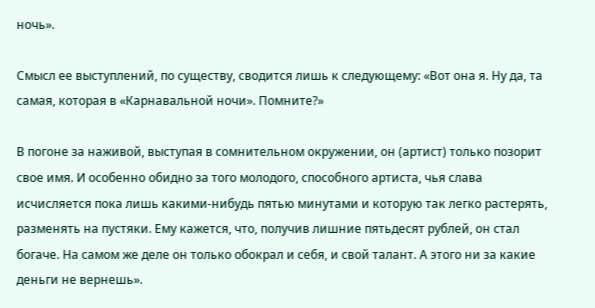ночь».

Смысл ее выступлений, по существу, сводится лишь к следующему: «Вот она я. Ну да, та самая, которая в «Карнавальной ночи». Помните?»

В погоне за наживой, выступая в сомнительном окружении, он (артист) только позорит свое имя. И особенно обидно за того молодого, способного артиста, чья слава исчисляется пока лишь какими-нибудь пятью минутами и которую так легко растерять, разменять на пустяки. Ему кажется, что, получив лишние пятьдесят рублей, он стал богаче. На самом же деле он только обокрал и себя, и свой талант. А этого ни за какие деньги не вернешь».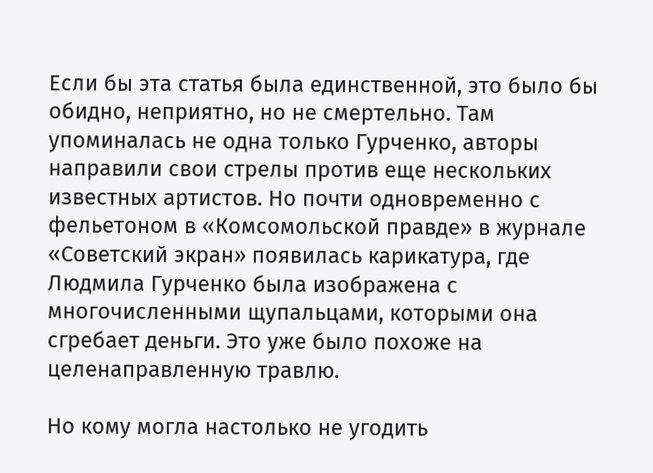Если бы эта статья была единственной, это было бы обидно, неприятно, но не смертельно. Там упоминалась не одна только Гурченко, авторы направили свои стрелы против еще нескольких известных артистов. Но почти одновременно с фельетоном в «Комсомольской правде» в журнале «Советский экран» появилась карикатура, где Людмила Гурченко была изображена с многочисленными щупальцами, которыми она сгребает деньги. Это уже было похоже на целенаправленную травлю.

Но кому могла настолько не угодить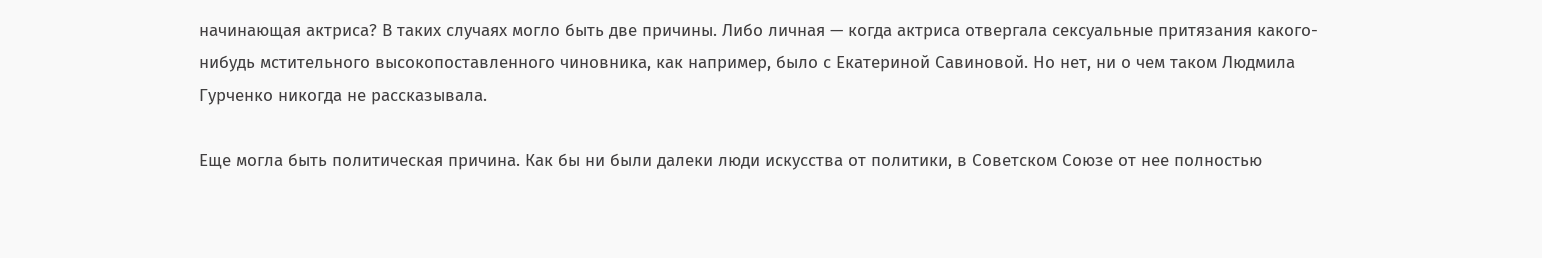начинающая актриса? В таких случаях могло быть две причины. Либо личная — когда актриса отвергала сексуальные притязания какого-нибудь мстительного высокопоставленного чиновника, как например, было с Екатериной Савиновой. Но нет, ни о чем таком Людмила Гурченко никогда не рассказывала.

Еще могла быть политическая причина. Как бы ни были далеки люди искусства от политики, в Советском Союзе от нее полностью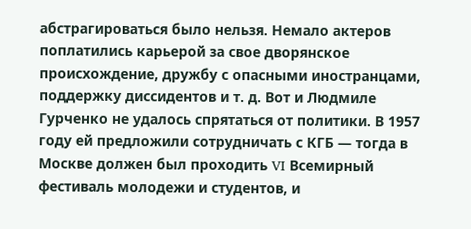абстрагироваться было нельзя. Немало актеров поплатились карьерой за свое дворянское происхождение, дружбу с опасными иностранцами, поддержку диссидентов и т. д. Вот и Людмиле Гурченко не удалось спрятаться от политики. В 1957 году ей предложили сотрудничать с КГБ — тогда в Москве должен был проходить VI Всемирный фестиваль молодежи и студентов, и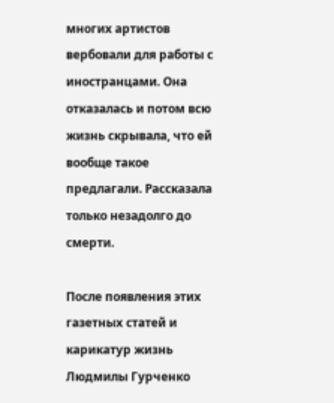многих артистов вербовали для работы с иностранцами. Она отказалась и потом всю жизнь скрывала, что ей вообще такое предлагали. Рассказала только незадолго до смерти.

После появления этих газетных статей и карикатур жизнь Людмилы Гурченко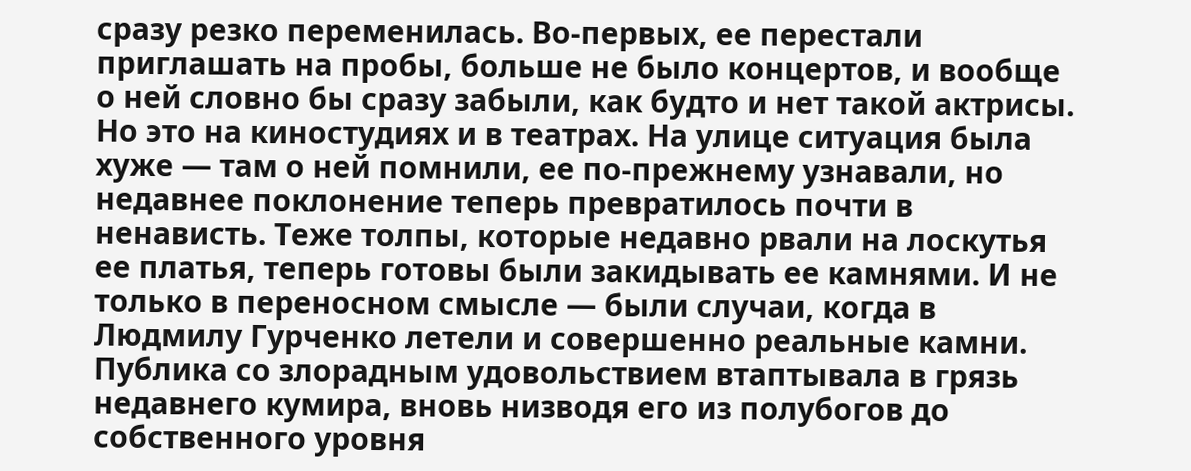сразу резко переменилась. Во-первых, ее перестали приглашать на пробы, больше не было концертов, и вообще о ней словно бы сразу забыли, как будто и нет такой актрисы. Но это на киностудиях и в театрах. На улице ситуация была хуже — там о ней помнили, ее по-прежнему узнавали, но недавнее поклонение теперь превратилось почти в ненависть. Теже толпы, которые недавно рвали на лоскутья ее платья, теперь готовы были закидывать ее камнями. И не только в переносном смысле — были случаи, когда в Людмилу Гурченко летели и совершенно реальные камни. Публика со злорадным удовольствием втаптывала в грязь недавнего кумира, вновь низводя его из полубогов до собственного уровня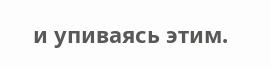и упиваясь этим.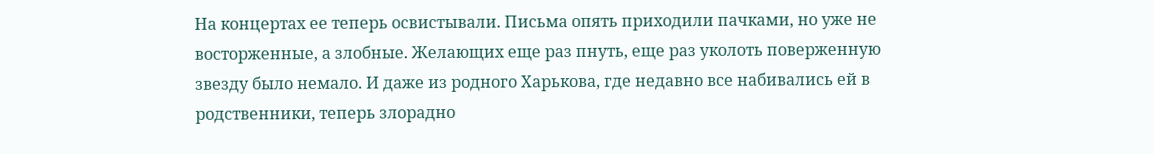На концертах ее теперь освистывали. Письма опять приходили пачками, но уже не восторженные, а злобные. Желающих еще раз пнуть, еще раз уколоть поверженную звезду было немало. И даже из родного Харькова, где недавно все набивались ей в родственники, теперь злорадно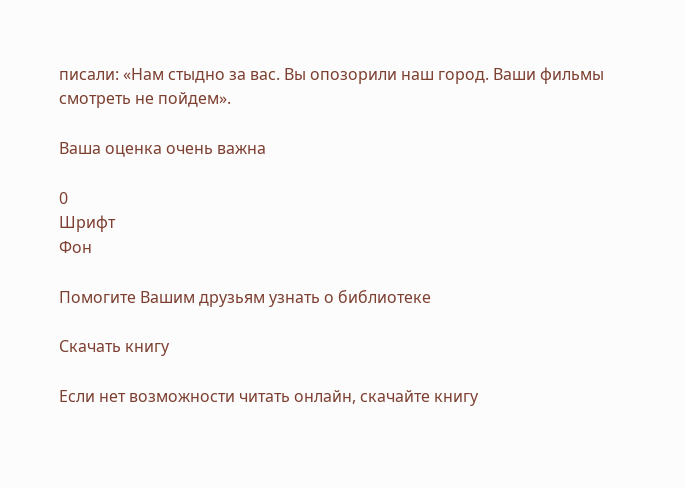писали: «Нам стыдно за вас. Вы опозорили наш город. Ваши фильмы смотреть не пойдем».

Ваша оценка очень важна

0
Шрифт
Фон

Помогите Вашим друзьям узнать о библиотеке

Скачать книгу

Если нет возможности читать онлайн, скачайте книгу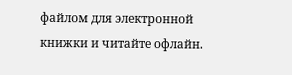файлом для электронной книжки и читайте офлайн.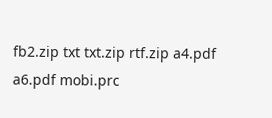fb2.zip txt txt.zip rtf.zip a4.pdf a6.pdf mobi.prc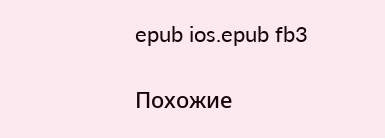epub ios.epub fb3

Похожие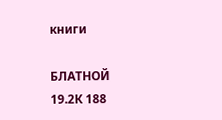книги

БЛАТНОЙ
19.2К 188